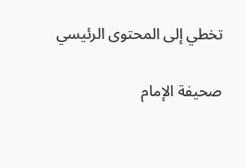تخطي إلى المحتوى الرئيسي

صحيفة الإمام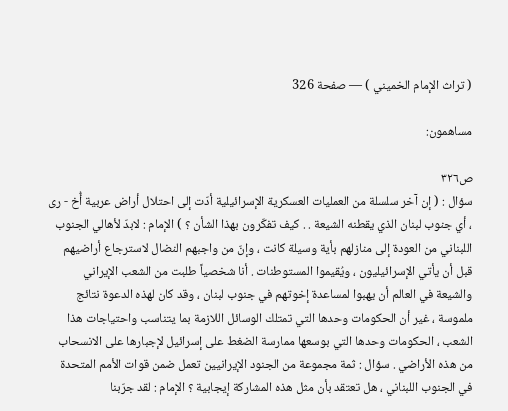( تراث الإمام الخميني ) — صفحة 326

مساهمون:

ص٣٢٦
سؤال : ( إن آخر سلسلة من العمليات العسكرية الإسرائيلية أدّت إلى احتلال أراض عربية أُخ - رى ، أي جنوب لبنان الذي يقطنه الشيعة . . كيف تفكّرون بهذا الشأن ؟ ) الإمام : لابدّ لأهالي الجنوب اللبناني من العودة إلى منازلهم بأية وسيلة كانت ، وإنّ من واجبهم النضال لاسترجاع أراضيهم قبل أن يأتي الإسرائيليون ، ويُقيموا المستوطنات . أنا شخصياً طلبت من الشعب الإيراني والشيعة في العالم أن يهبوا لمساعدة إخوتهم في جنوب لبنان ، وقد كان لهذه الدعوة نتائج ملموسة ، غير أن الحكومات وحدها التي تمتلك الوسائل اللازمة بما يتناسب واحتياجات هذا الشعب ، الحكومات وحدها التي بوسعها ممارسة الضغط على إسرائيل لإجبارها على الانسحاب من هذه الأراضي . سؤال : ثمة مجموعة من الجنود الإيرانيين تعمل ضمن قوات الأمم المتحدة في الجنوب اللبناني ، هل تعتقد بأن مثل هذه المشاركة إيجابية ؟ الإمام : لقد جرّبنا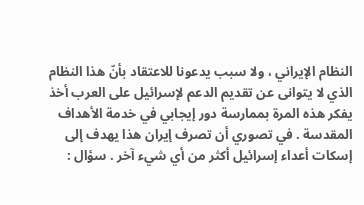النظام الإيراني ، ولا سبب يدعونا للاعتقاد بأنّ هذا النظام الذي لا يتوانى عن تقديم الدعم لإسرائيل على العرب أخذ يفكر هذه المرة بممارسة دور إيجابي في خدمة الأهداف المقدسة . في تصوري أن تصرف إيران هذا يهدف إلى إسكات أعداء إسرائيل أكثر من أي شيء آخر . سؤال :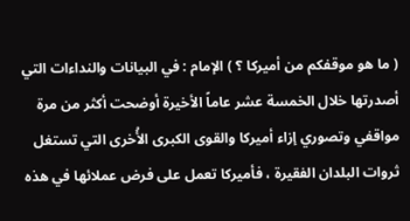( ما هو موقفكم من أميركا ؟ ) الإمام : في البيانات والنداءات التي أصدرتها خلال الخمسة عشر عاماً الأخيرة أوضحت أكثر من مرة مواقفي وتصوري إزاء أميركا والقوى الكبرى الأُخرى التي تستغل ثروات البلدان الفقيرة ، فأميركا تعمل على فرض عملائها في هذه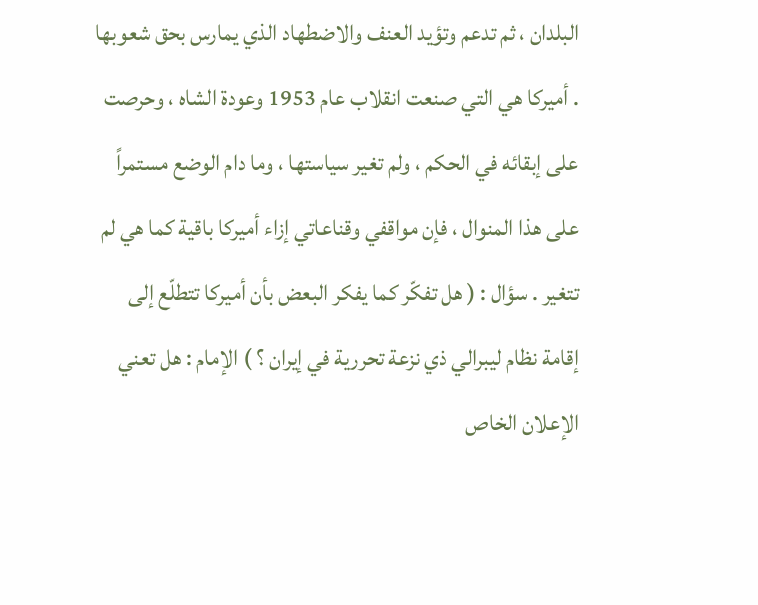البلدان ، ثم تدعم وتؤيد العنف والاضطهاد الذي يمارس بحق شعوبها . أميركا هي التي صنعت انقلاب عام 1953 وعودة الشاه ، وحرصت على إبقائه في الحكم ، ولم تغير سياستها ، وما دام الوضع مستمراً على هذا المنوال ، فإن مواقفي وقناعاتي إزاء أميركا باقية كما هي لم تتغير . سؤال : ( هل تفكّر كما يفكر البعض بأن أميركا تتطلّع إلى إقامة نظام ليبرالي ذي نزعة تحررية في إيران ؟ ) الإمام : هل تعني الإعلان الخاص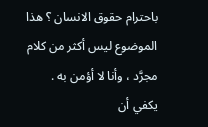باحترام حقوق الانسان ؟ هذا الموضوع ليس أكثر من كلام مجرَّد ، وأنا لا أؤمن به . يكفي أن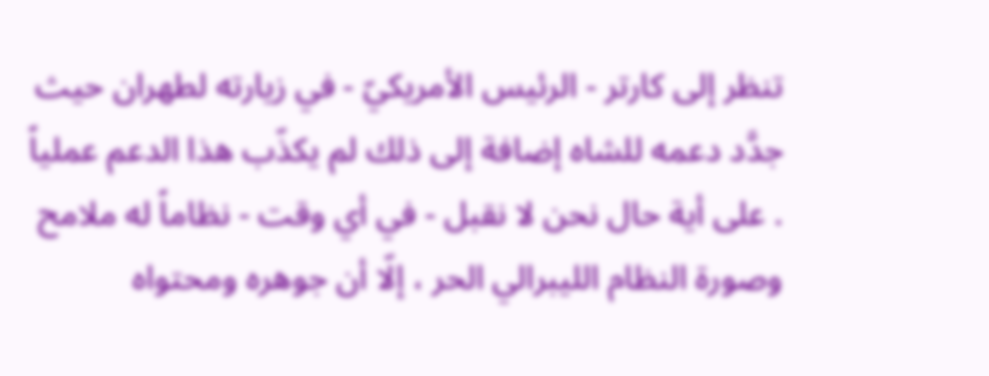تنظر إلى كارتر - الرئيس الأمريكيّ - في زيارته لطهران حيث جدَّد دعمه للشاه إضافة إلى ذلك لم يكذّب هذا الدعم عملياً . على أية حال نحن لا نقبل - في أي وقت - نظاماً له ملامح وصورة النظام الليبرالي الحر ، إلّا أن جوهره ومحتواه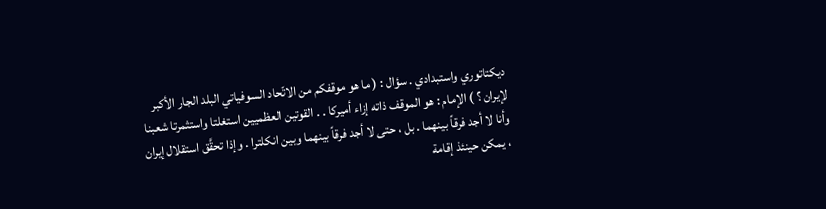ديكتاتوري واستبدادي . سؤال : ( ما هو موقفكم من الاتّحاد السوفياتي البلد الجار الأكبر لإيران ؟ ) الإمام : هو الموقف ذاته إزاء أميركا . . القوتين العظميين استغلتا واستثمرتا شعبنا وأنا لا أجد فرقاً بينهما . بل ، حتى لا أجد فرقاً بينهما وبين انكلترا . وإذا تحقَّق استقلال إيران ، يمكن حينئذ إقامة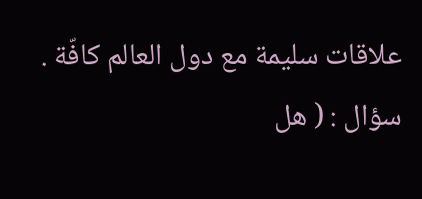علاقات سليمة مع دول العالم كافّة . سؤال : ( هل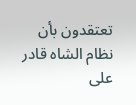تعتقدون بأن نظام الشاه قادر على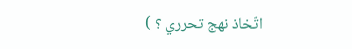اتّخاذ نهج تحرري ؟ )